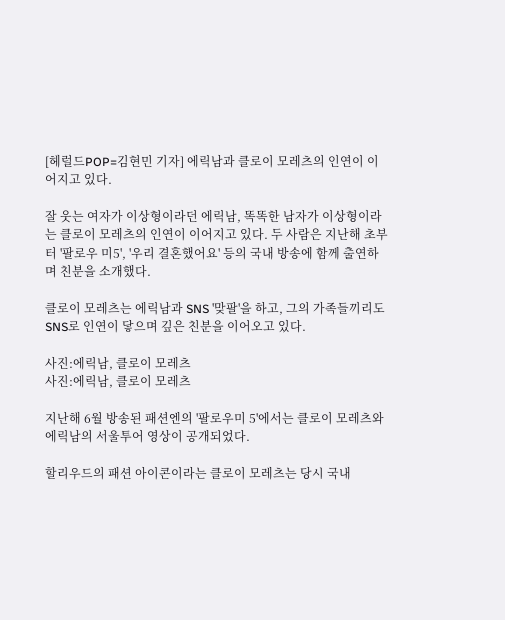[헤럴드POP=김현민 기자] 에릭남과 클로이 모레츠의 인연이 이어지고 있다.

잘 웃는 여자가 이상형이라던 에릭남, 똑똑한 남자가 이상형이라는 클로이 모레츠의 인연이 이어지고 있다. 두 사람은 지난해 초부터 '팔로우 미5', '우리 결혼했어요' 등의 국내 방송에 함께 출연하며 친분을 소개했다.

클로이 모레츠는 에릭남과 SNS '맞팔'을 하고, 그의 가족들끼리도 SNS로 인연이 닿으며 깊은 친분을 이어오고 있다.

사진:에릭남, 클로이 모레츠
사진:에릭남, 클로이 모레츠

지난해 6월 방송된 패션엔의 '팔로우미 5'에서는 클로이 모레츠와 에릭남의 서울투어 영상이 공개되었다.

할리우드의 패션 아이콘이라는 클로이 모레츠는 당시 국내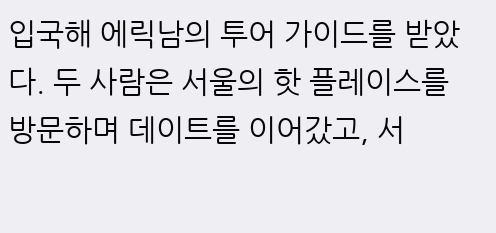입국해 에릭남의 투어 가이드를 받았다. 두 사람은 서울의 핫 플레이스를 방문하며 데이트를 이어갔고, 서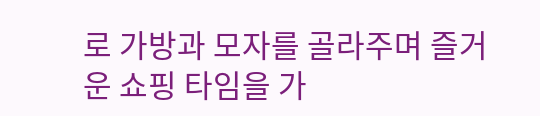로 가방과 모자를 골라주며 즐거운 쇼핑 타임을 가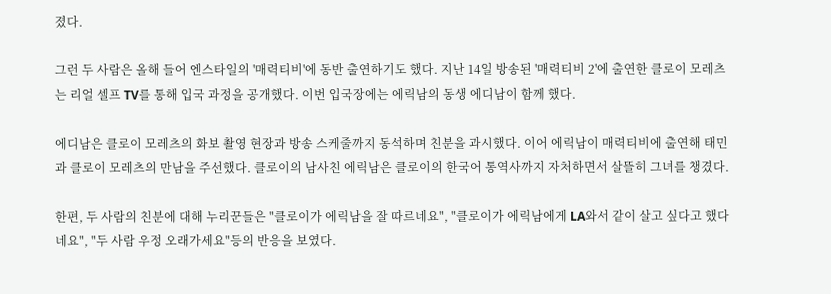졌다.

그런 두 사람은 올해 들어 엔스타일의 '매력티비'에 동반 출연하기도 했다. 지난 14일 방송된 '매력티비 2'에 출연한 클로이 모레츠는 리얼 셀프 TV를 통해 입국 과정을 공개했다. 이번 입국장에는 에릭남의 동생 에디남이 함께 했다.

에디남은 클로이 모레츠의 화보 촬영 현장과 방송 스케줄까지 동석하며 친분을 과시했다. 이어 에릭남이 매력티비에 출연해 태민과 클로이 모레츠의 만남을 주선했다. 클로이의 남사친 에릭남은 클로이의 한국어 통역사까지 자처하면서 살뜰히 그녀를 챙겼다.

한편, 두 사람의 친분에 대해 누리꾼들은 "클로이가 에릭남을 잘 따르네요", "클로이가 에릭남에게 LA와서 같이 살고 싶다고 했다네요", "두 사람 우정 오래가세요"등의 반응을 보였다.